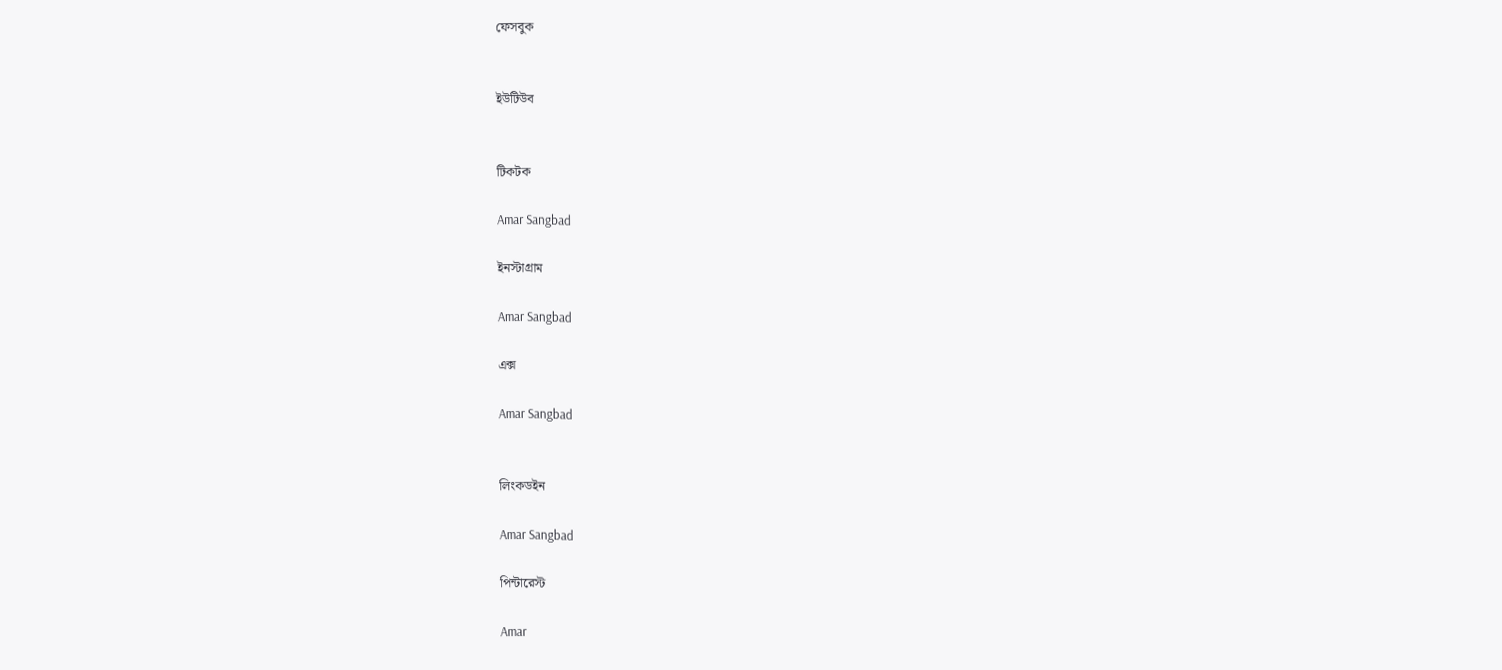ফেসবুক


ইউটিউব


টিকটক

Amar Sangbad

ইনস্টাগ্রাম

Amar Sangbad

এক্স

Amar Sangbad


লিংকডইন

Amar Sangbad

পিন্টারেস্ট

Amar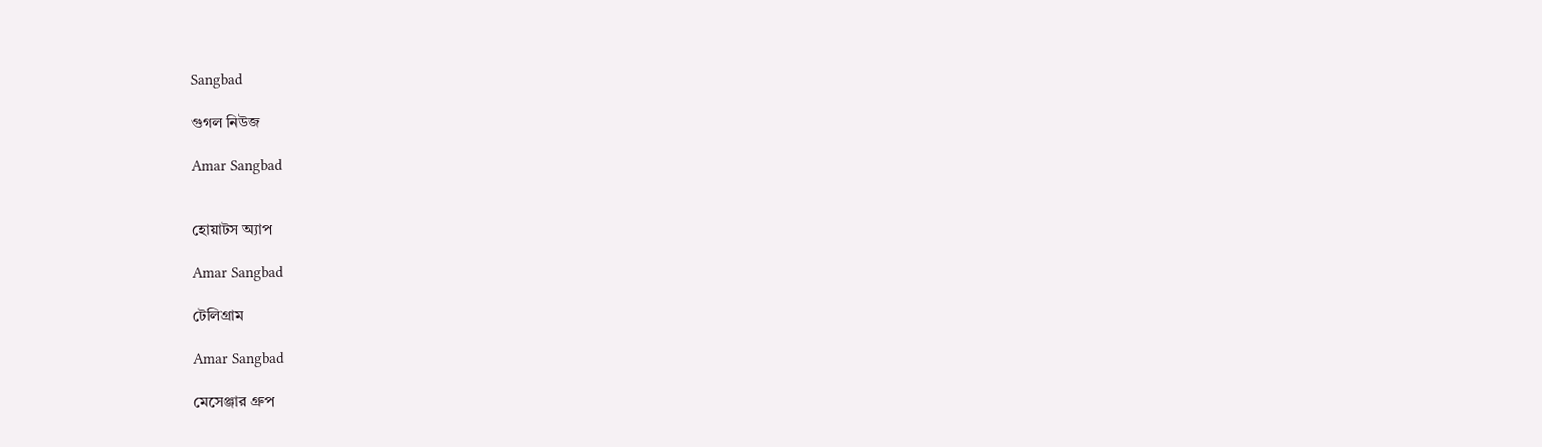Sangbad

গুগল নিউজ

Amar Sangbad


হোয়াটস অ্যাপ

Amar Sangbad

টেলিগ্রাম

Amar Sangbad

মেসেঞ্জার গ্রুপ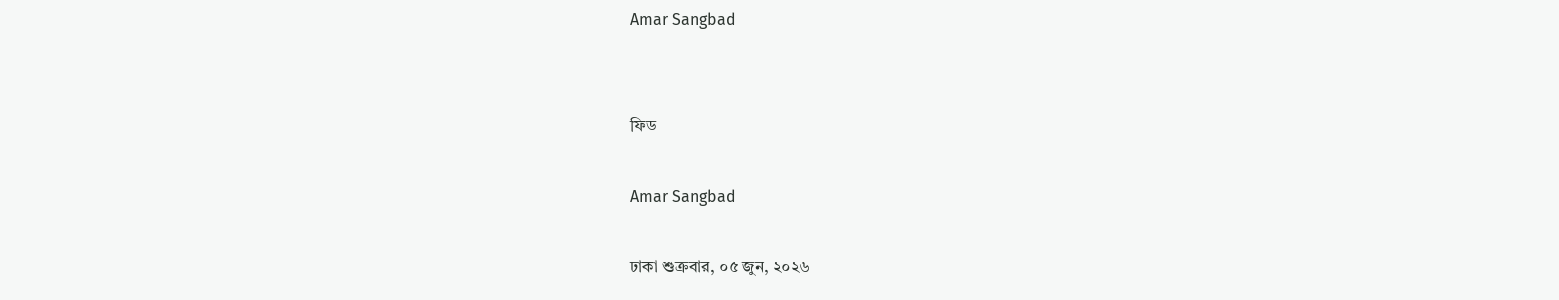Amar Sangbad


ফিড

Amar Sangbad

ঢাকা শুক্রবার, ০৫ জুন, ২০২৬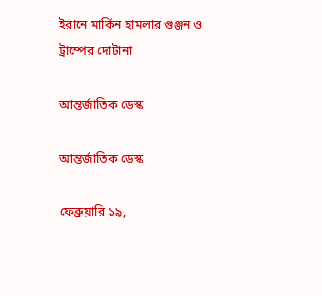ইরানে মার্কিন হামলার গুঞ্জন ও ট্রাম্পের দোটানা

আন্তর্জাতিক ডেস্ক

আন্তর্জাতিক ডেস্ক

ফেব্রুয়ারি ১৯,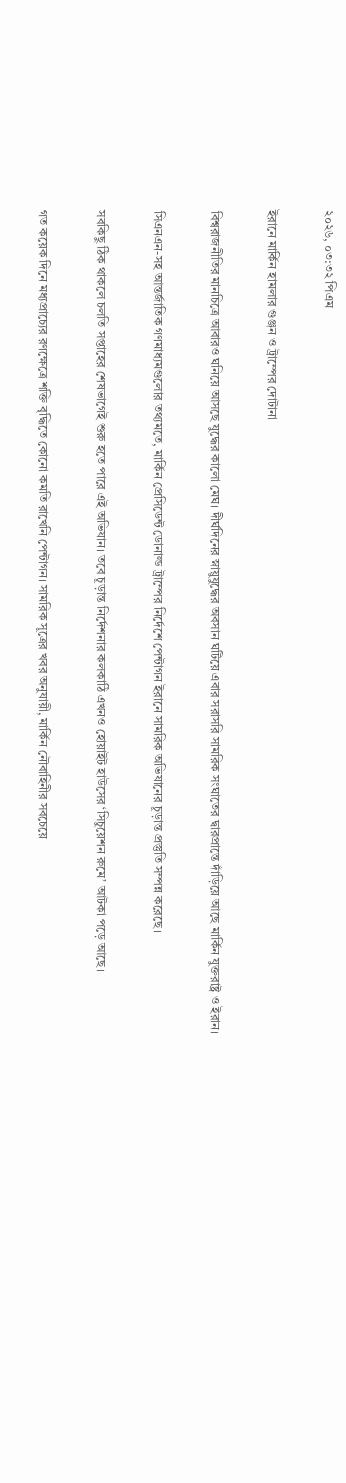২০২৬, ০৩:৩২ পিএম

ইরানে মার্কিন হামলার গুঞ্জন ও ট্রাম্পের দোটানা

বিশ্বরাজনীতির মানচিত্রে আবারও ঘনিয়ে আসছে যুদ্ধের কালো মেঘ। দীর্ঘদিনের স্নায়ুযুদ্ধের অবসান ঘটিয়ে এবার সরাসরি সামরিক সংঘাতের দ্বারপ্রান্তে দাঁড়িয়ে আছে মার্কিন যুক্তরাষ্ট্র ও ইরান।

সিএনএন-সহ আন্তর্জাতিক গণমাধ্যমগুলোর তথ্যমতে, মার্কিন প্রেসিডেন্ট ডোনাল্ড ট্রাম্পের নির্দেশে পেন্টাগন ইরানে সামরিক অভিযানের চূড়ান্ত প্রস্তুতি সম্পন্ন করেছে।

সবকিছু ঠিক থাকলে চলতি সপ্তাহের শেষভাগেই শুরু হতে পারে এই অভিযান। তবে চূড়ান্ত নির্দেশনার কলকাঠি এখনও হোয়াইট হাউসের ‘সিচুয়েশন রুমে’ আটকা পড়ে আছে।

গত কয়েক দিনে মধ্যপ্রাচ্যের রণক্ষেত্রে শক্তি বৃদ্ধিতে কোনো কমতি রাখেনি পেন্টাগন। সামরিক সূত্রের খবর অনুযায়ী, মার্কিন নৌবাহিনীর সবচেয়ে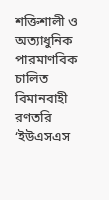শক্তিশালী ও অত্যাধুনিক পারমাণবিক চালিত বিমানবাহী রণতরি ‘ইউএসএস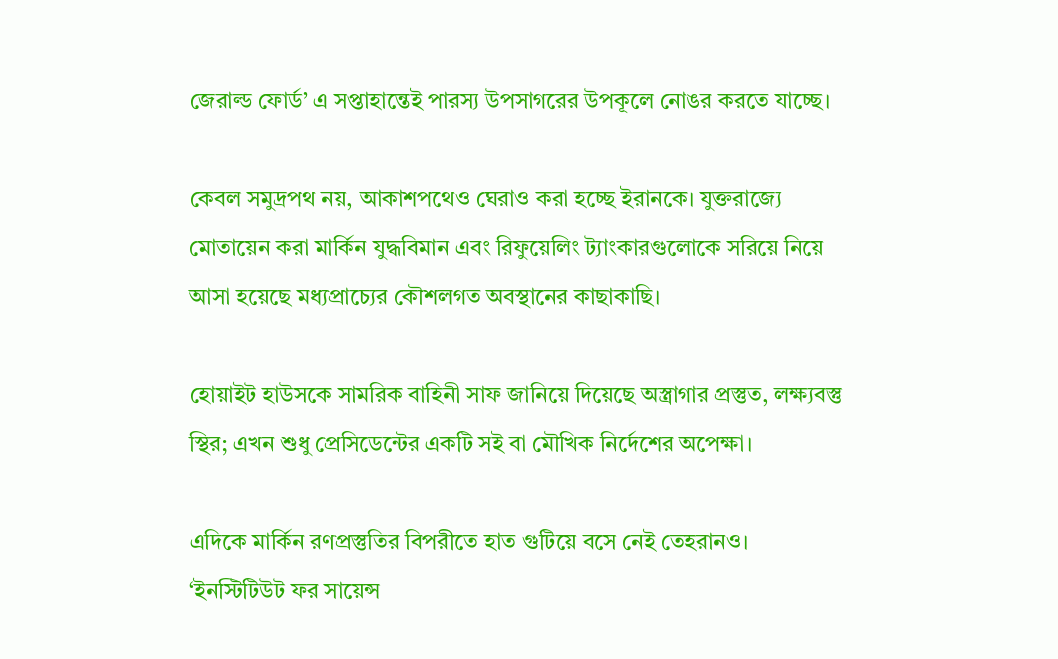জেরাল্ড ফোর্ড’ এ সপ্তাহান্তেই পারস্য উপসাগরের উপকূলে নোঙর করতে যাচ্ছে।

কেবল সমুদ্রপথ নয়, আকাশপথেও ঘেরাও করা হচ্ছে ইরানকে। যুক্তরাজ্যে মোতায়েন করা মার্কিন যুদ্ধবিমান এবং রিফুয়েলিং ট্যাংকারগুলোকে সরিয়ে নিয়ে আসা হয়েছে মধ্যপ্রাচ্যের কৌশলগত অবস্থানের কাছাকাছি।

হোয়াইট হাউসকে সামরিক বাহিনী সাফ জানিয়ে দিয়েছে অস্ত্রাগার প্রস্তুত, লক্ষ্যবস্তু স্থির; এখন শুধু প্রেসিডেন্টের একটি সই বা মৌখিক নির্দেশের অপেক্ষা।

এদিকে মার্কিন রণপ্রস্তুতির বিপরীতে হাত গুটিয়ে বসে নেই তেহরানও। ‘ইনস্টিটিউট ফর সায়েন্স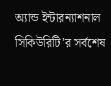অ্যান্ড ইন্টারন্যাশনাল সিকিউরিটি’র সর্বশেষ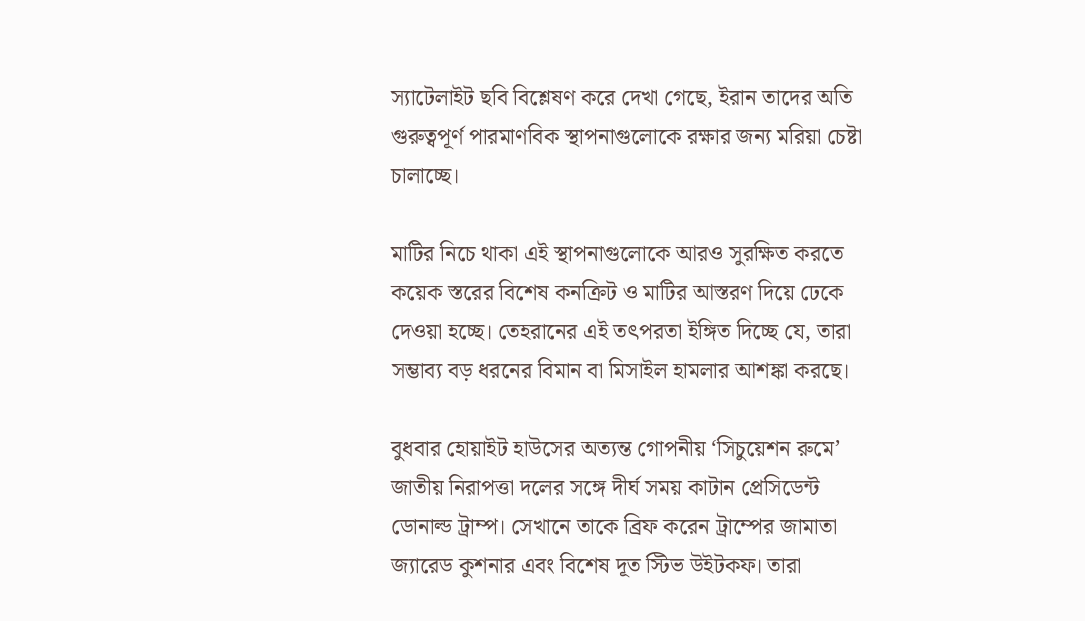স্যাটেলাইট ছবি বিশ্লেষণ করে দেখা গেছে, ইরান তাদের অতি গুরুত্বপূর্ণ পারমাণবিক স্থাপনাগুলোকে রক্ষার জন্য মরিয়া চেষ্টা চালাচ্ছে।

মাটির নিচে থাকা এই স্থাপনাগুলোকে আরও সুরক্ষিত করতে কয়েক স্তরের বিশেষ কনক্রিট ও মাটির আস্তরণ দিয়ে ঢেকে দেওয়া হচ্ছে। তেহরানের এই তৎপরতা ইঙ্গিত দিচ্ছে যে, তারা সম্ভাব্য বড় ধরনের বিমান বা মিসাইল হামলার আশঙ্কা করছে।

বুধবার হোয়াইট হাউসের অত্যন্ত গোপনীয় ‘সিচুয়েশন রুমে’ জাতীয় নিরাপত্তা দলের সঙ্গে দীর্ঘ সময় কাটান প্রেসিডেন্ট ডোনাল্ড ট্রাম্প। সেখানে তাকে ব্রিফ করেন ট্রাম্পের জামাতা জ্যারেড কুশনার এবং বিশেষ দূত স্টিভ উইটকফ। তারা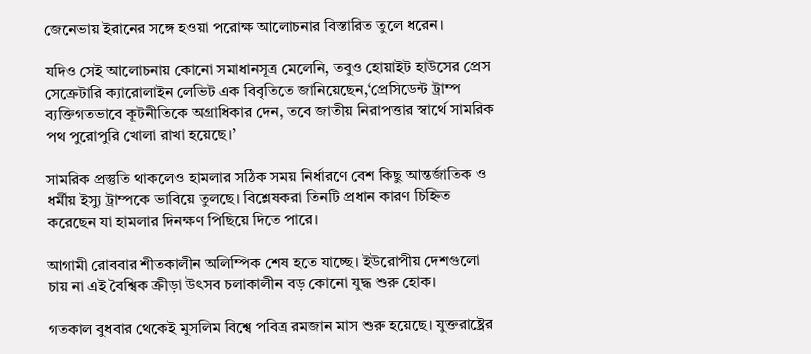জেনেভায় ইরানের সঙ্গে হওয়া পরোক্ষ আলোচনার বিস্তারিত তুলে ধরেন।

যদিও সেই আলোচনায় কোনো সমাধানসূত্র মেলেনি, তবুও হোয়াইট হাউসের প্রেস সেক্রেটারি ক্যারোলাইন লেভিট এক বিবৃতিতে জানিয়েছেন,‘প্রেসিডেন্ট ট্রাম্প ব্যক্তিগতভাবে কূটনীতিকে অগ্রাধিকার দেন, তবে জাতীয় নিরাপত্তার স্বার্থে সামরিক পথ পুরোপুরি খোলা রাখা হয়েছে।’

সামরিক প্রস্তুতি থাকলেও হামলার সঠিক সময় নির্ধারণে বেশ কিছু আন্তর্জাতিক ও ধর্মীয় ইস্যু ট্রাম্পকে ভাবিয়ে তুলছে। বিশ্লেষকরা তিনটি প্রধান কারণ চিহ্নিত করেছেন যা হামলার দিনক্ষণ পিছিয়ে দিতে পারে।

আগামী রোববার শীতকালীন অলিম্পিক শেষ হতে যাচ্ছে। ইউরোপীয় দেশগুলো চায় না এই বৈশ্বিক ক্রীড়া উৎসব চলাকালীন বড় কোনো যুদ্ধ শুরু হোক।

গতকাল বুধবার থেকেই মুসলিম বিশ্বে পবিত্র রমজান মাস শুরু হয়েছে। যুক্তরাষ্ট্রের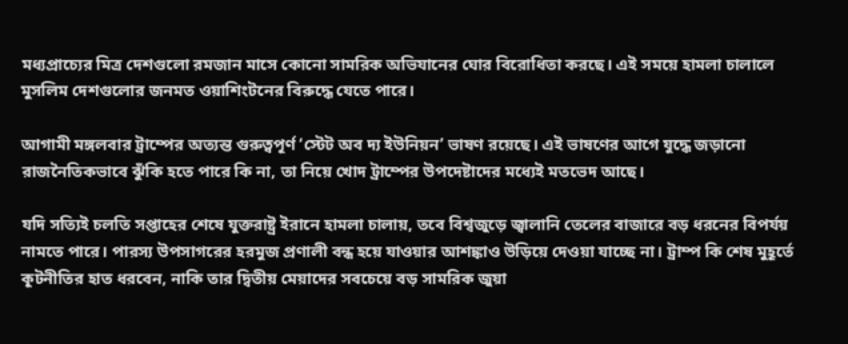মধ্যপ্রাচ্যের মিত্র দেশগুলো রমজান মাসে কোনো সামরিক অভিযানের ঘোর বিরোধিতা করছে। এই সময়ে হামলা চালালে মুসলিম দেশগুলোর জনমত ওয়াশিংটনের বিরুদ্ধে যেতে পারে।

আগামী মঙ্গলবার ট্রাম্পের অত্যন্ত গুরুত্বপূর্ণ ‘স্টেট অব দ্য ইউনিয়ন’ ভাষণ রয়েছে। এই ভাষণের আগে যুদ্ধে জড়ানো রাজনৈতিকভাবে ঝুঁকি হতে পারে কি না, তা নিয়ে খোদ ট্রাম্পের উপদেষ্টাদের মধ্যেই মতভেদ আছে।

যদি সত্যিই চলতি সপ্তাহের শেষে যুক্তরাষ্ট্র ইরানে হামলা চালায়, তবে বিশ্বজুড়ে জ্বালানি তেলের বাজারে বড় ধরনের বিপর্যয় নামতে পারে। পারস্য উপসাগরের হরমুজ প্রণালী বন্ধ হয়ে যাওয়ার আশঙ্কাও উড়িয়ে দেওয়া যাচ্ছে না। ট্রাম্প কি শেষ মুহূর্তে কূটনীতির হাত ধরবেন, নাকি তার দ্বিতীয় মেয়াদের সবচেয়ে বড় সামরিক জুয়া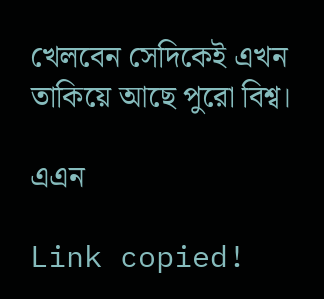খেলবেন সেদিকেই এখন তাকিয়ে আছে পুরো বিশ্ব।

এএন

Link copied!